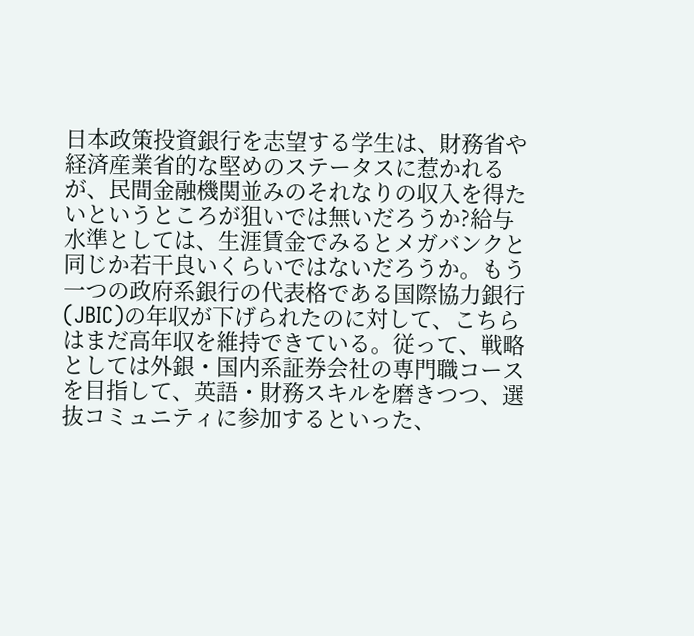日本政策投資銀行を志望する学生は、財務省や経済産業省的な堅めのステータスに惹かれるが、民間金融機関並みのそれなりの収入を得たいというところが狙いでは無いだろうか?給与水準としては、生涯賃金でみるとメガバンクと同じか若干良いくらいではないだろうか。もう一つの政府系銀行の代表格である国際協力銀行(JBIC)の年収が下げられたのに対して、こちらはまだ高年収を維持できている。従って、戦略としては外銀・国内系証券会社の専門職コースを目指して、英語・財務スキルを磨きつつ、選抜コミュニティに参加するといった、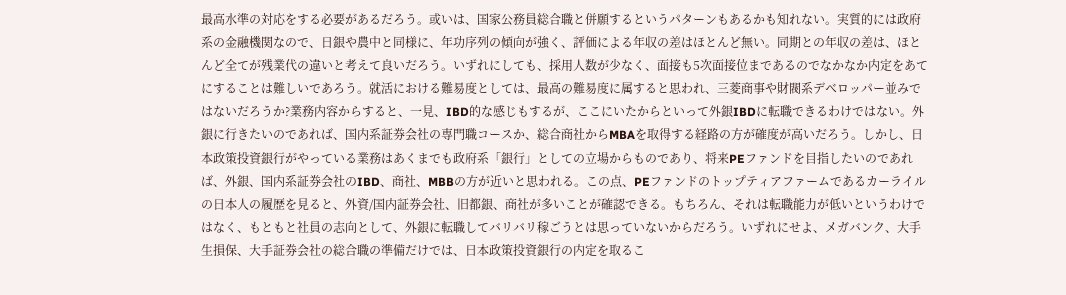最高水準の対応をする必要があるだろう。或いは、国家公務員総合職と併願するというパターンもあるかも知れない。実質的には政府系の金融機関なので、日銀や農中と同様に、年功序列の傾向が強く、評価による年収の差はほとんど無い。同期との年収の差は、ほとんど全てが残業代の違いと考えて良いだろう。いずれにしても、採用人数が少なく、面接も5次面接位まであるのでなかなか内定をあてにすることは難しいであろう。就活における難易度としては、最高の難易度に属すると思われ、三菱商事や財閥系デベロッパー並みではないだろうか?業務内容からすると、一見、IBD的な感じもするが、ここにいたからといって外銀IBDに転職できるわけではない。外銀に行きたいのであれば、国内系証券会社の専門職コースか、総合商社からMBAを取得する経路の方が確度が高いだろう。しかし、日本政策投資銀行がやっている業務はあくまでも政府系「銀行」としての立場からものであり、将来PEファンドを目指したいのであれば、外銀、国内系証券会社のIBD、商社、MBBの方が近いと思われる。この点、PEファンドのトップティアファームであるカーライルの日本人の履歴を見ると、外資/国内証券会社、旧都銀、商社が多いことが確認できる。もちろん、それは転職能力が低いというわけではなく、もともと社員の志向として、外銀に転職してバリバリ稼ごうとは思っていないからだろう。いずれにせよ、メガバンク、大手生損保、大手証券会社の総合職の準備だけでは、日本政策投資銀行の内定を取るこ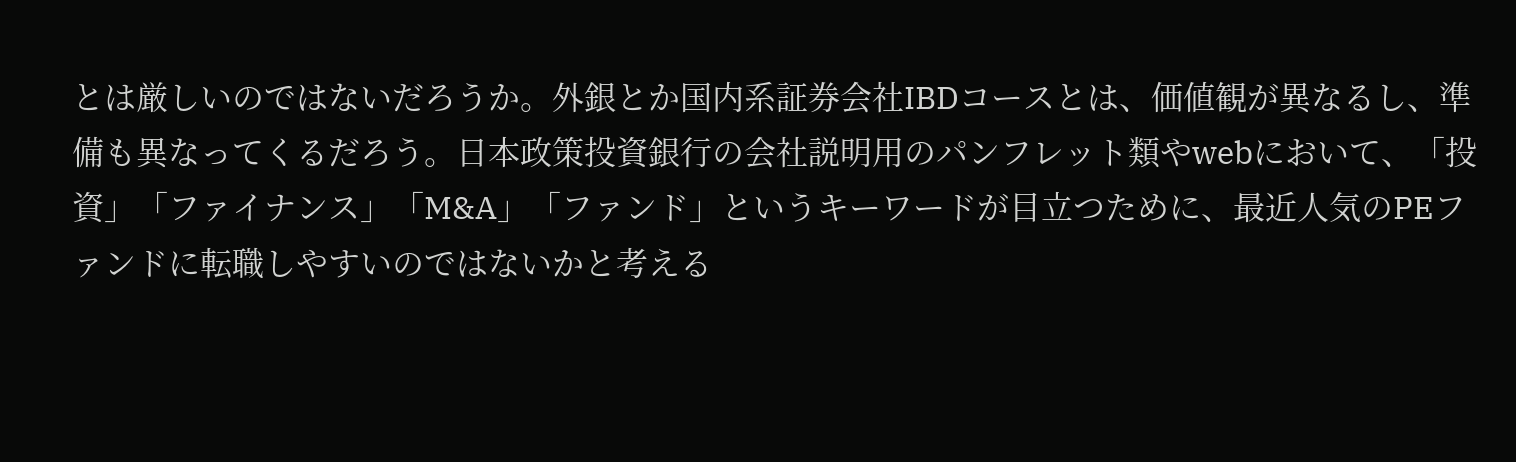とは厳しいのではないだろうか。外銀とか国内系証券会社IBDコースとは、価値観が異なるし、準備も異なってくるだろう。日本政策投資銀行の会社説明用のパンフレット類やwebにおいて、「投資」「ファイナンス」「M&A」「ファンド」というキーワードが目立つために、最近人気のPEファンドに転職しやすいのではないかと考える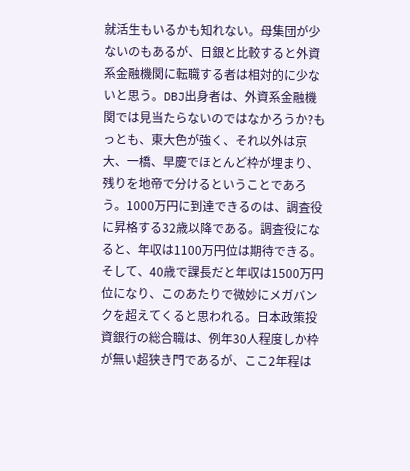就活生もいるかも知れない。母集団が少ないのもあるが、日銀と比較すると外資系金融機関に転職する者は相対的に少ないと思う。DBJ出身者は、外資系金融機関では見当たらないのではなかろうか?もっとも、東大色が強く、それ以外は京大、一橋、早慶でほとんど枠が埋まり、残りを地帝で分けるということであろう。1000万円に到達できるのは、調査役に昇格する32歳以降である。調査役になると、年収は1100万円位は期待できる。そして、40歳で課長だと年収は1500万円位になり、このあたりで微妙にメガバンクを超えてくると思われる。日本政策投資銀行の総合職は、例年30人程度しか枠が無い超狭き門であるが、ここ2年程は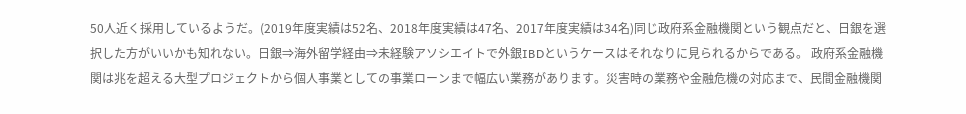50人近く採用しているようだ。(2019年度実績は52名、2018年度実績は47名、2017年度実績は34名)同じ政府系金融機関という観点だと、日銀を選択した方がいいかも知れない。日銀⇒海外留学経由⇒未経験アソシエイトで外銀IBDというケースはそれなりに見られるからである。 政府系金融機関は兆を超える大型プロジェクトから個人事業としての事業ローンまで幅広い業務があります。災害時の業務や金融危機の対応まで、民間金融機関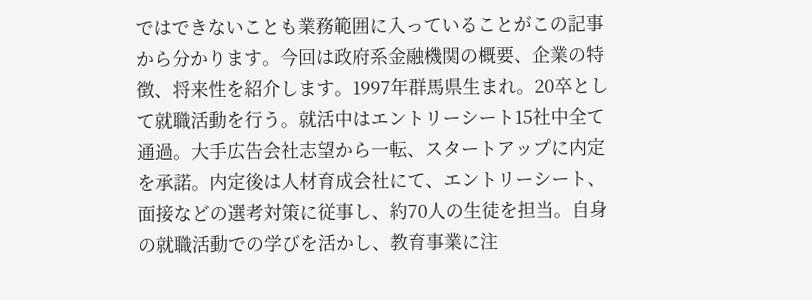ではできないことも業務範囲に入っていることがこの記事から分かります。今回は政府系金融機関の概要、企業の特徴、将来性を紹介します。1997年群馬県生まれ。20卒として就職活動を行う。就活中はエントリーシート15社中全て通過。大手広告会社志望から一転、スタートアップに内定を承諾。内定後は人材育成会社にて、エントリーシート、面接などの選考対策に従事し、約70人の生徒を担当。自身の就職活動での学びを活かし、教育事業に注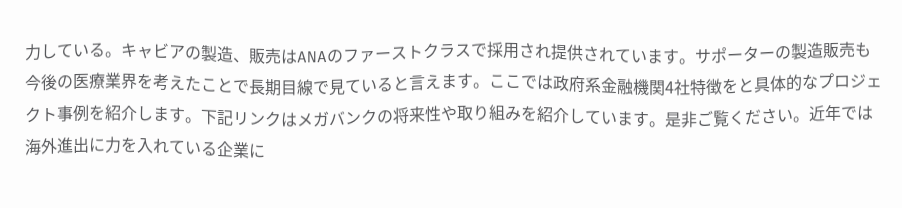力している。キャビアの製造、販売はANAのファーストクラスで採用され提供されています。サポーターの製造販売も今後の医療業界を考えたことで長期目線で見ていると言えます。ここでは政府系金融機関4社特徴をと具体的なプロジェクト事例を紹介します。下記リンクはメガバンクの将来性や取り組みを紹介しています。是非ご覧ください。近年では海外進出に力を入れている企業に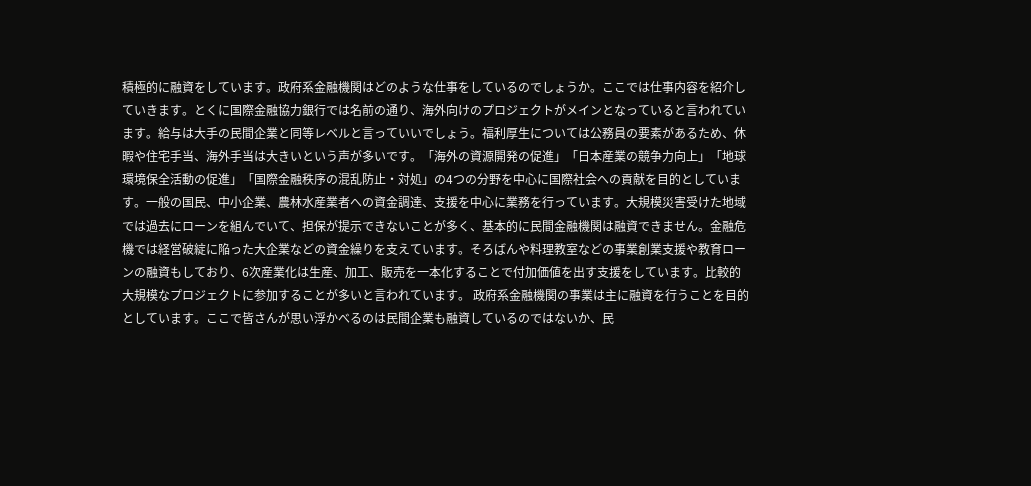積極的に融資をしています。政府系金融機関はどのような仕事をしているのでしょうか。ここでは仕事内容を紹介していきます。とくに国際金融協力銀行では名前の通り、海外向けのプロジェクトがメインとなっていると言われています。給与は大手の民間企業と同等レベルと言っていいでしょう。福利厚生については公務員の要素があるため、休暇や住宅手当、海外手当は大きいという声が多いです。「海外の資源開発の促進」「日本産業の競争力向上」「地球環境保全活動の促進」「国際金融秩序の混乱防止・対処」の4つの分野を中心に国際社会への貢献を目的としています。一般の国民、中小企業、農林水産業者への資金調達、支援を中心に業務を行っています。大規模災害受けた地域では過去にローンを組んでいて、担保が提示できないことが多く、基本的に民間金融機関は融資できません。金融危機では経営破綻に陥った大企業などの資金繰りを支えています。そろばんや料理教室などの事業創業支援や教育ローンの融資もしており、6次産業化は生産、加工、販売を一本化することで付加価値を出す支援をしています。比較的大規模なプロジェクトに参加することが多いと言われています。 政府系金融機関の事業は主に融資を行うことを目的としています。ここで皆さんが思い浮かべるのは民間企業も融資しているのではないか、民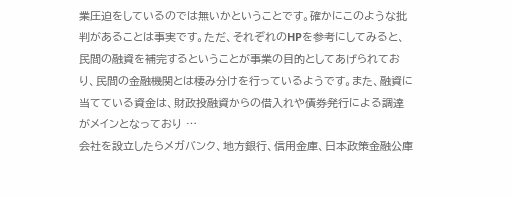業圧迫をしているのでは無いかということです。確かにこのような批判があることは事実です。ただ、それぞれのHPを参考にしてみると、民間の融資を補完するということが事業の目的としてあげられており、民間の金融機関とは棲み分けを行っているようです。また、融資に当てている資金は、財政投融資からの借入れや債券発行による調達がメインとなっており …
会社を設立したらメガバンク、地方銀行、信用金庫、日本政策金融公庫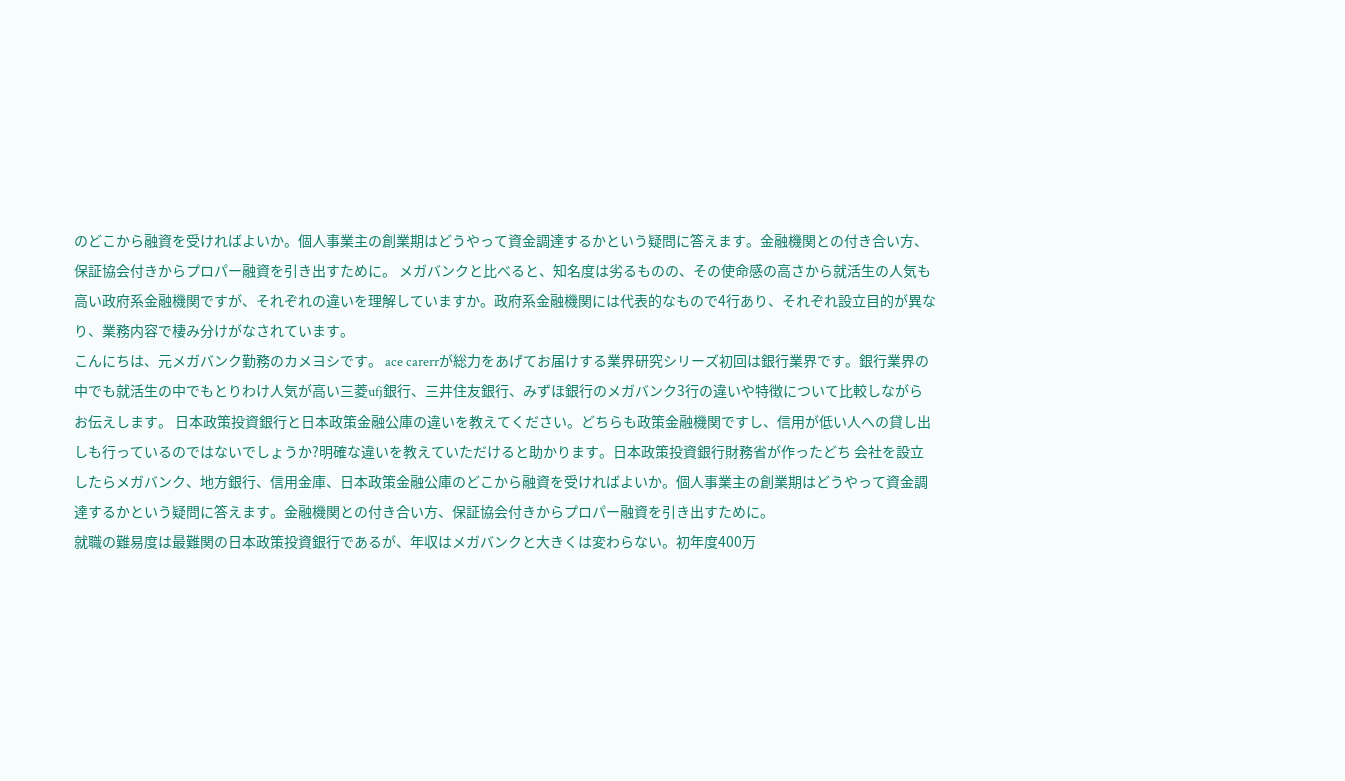のどこから融資を受ければよいか。個人事業主の創業期はどうやって資金調達するかという疑問に答えます。金融機関との付き合い方、保証協会付きからプロパー融資を引き出すために。 メガバンクと比べると、知名度は劣るものの、その使命感の高さから就活生の人気も高い政府系金融機関ですが、それぞれの違いを理解していますか。政府系金融機関には代表的なもので4行あり、それぞれ設立目的が異なり、業務内容で棲み分けがなされています。
こんにちは、元メガバンク勤務のカメヨシです。 ace carerrが総力をあげてお届けする業界研究シリーズ初回は銀行業界です。銀行業界の中でも就活生の中でもとりわけ人気が高い三菱ufj銀行、三井住友銀行、みずほ銀行のメガバンク3行の違いや特徴について比較しながらお伝えします。 日本政策投資銀行と日本政策金融公庫の違いを教えてください。どちらも政策金融機関ですし、信用が低い人への貸し出しも行っているのではないでしょうか?明確な違いを教えていただけると助かります。日本政策投資銀行財務省が作ったどち 会社を設立したらメガバンク、地方銀行、信用金庫、日本政策金融公庫のどこから融資を受ければよいか。個人事業主の創業期はどうやって資金調達するかという疑問に答えます。金融機関との付き合い方、保証協会付きからプロパー融資を引き出すために。
就職の難易度は最難関の日本政策投資銀行であるが、年収はメガバンクと大きくは変わらない。初年度400万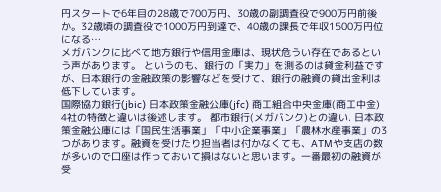円スタートで6年目の28歳で700万円、30歳の副調査役で900万円前後か。32歳頃の調査役で1000万円到達で、40歳の課長で年収1500万円位になる…
メガバンクに比べて地方銀行や信用金庫は、現状危うい存在であるという声があります。 というのも、銀行の「実力」を測るのは貸金利益ですが、日本銀行の金融政策の影響などを受けて、銀行の融資の貸出金利は低下しています。
国際協力銀行(jbic) 日本政策金融公庫(jfc) 商工組合中央金庫(商工中金) 4社の特徴と違いは後述します。 都市銀行(メガバンク)との違い. 日本政策金融公庫には「国民生活事業」「中小企業事業」「農林水産事業」の3つがあります。融資を受けたり担当者は付かなくても、ATMや支店の数が多いので口座は作っておいて損はないと思います。一番最初の融資が受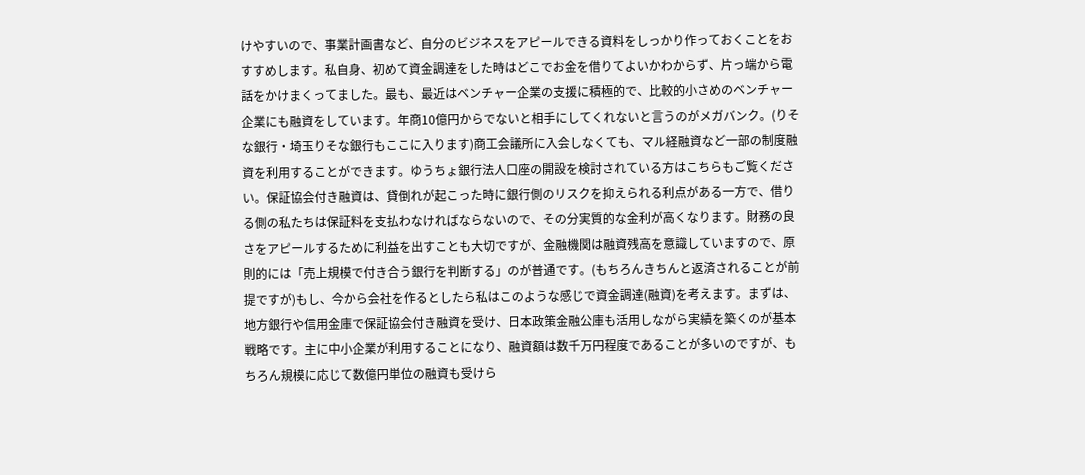けやすいので、事業計画書など、自分のビジネスをアピールできる資料をしっかり作っておくことをおすすめします。私自身、初めて資金調達をした時はどこでお金を借りてよいかわからず、片っ端から電話をかけまくってました。最も、最近はベンチャー企業の支援に積極的で、比較的小さめのベンチャー企業にも融資をしています。年商10億円からでないと相手にしてくれないと言うのがメガバンク。(りそな銀行・埼玉りそな銀行もここに入ります)商工会議所に入会しなくても、マル経融資など一部の制度融資を利用することができます。ゆうちょ銀行法人口座の開設を検討されている方はこちらもご覧ください。保証協会付き融資は、貸倒れが起こった時に銀行側のリスクを抑えられる利点がある一方で、借りる側の私たちは保証料を支払わなければならないので、その分実質的な金利が高くなります。財務の良さをアピールするために利益を出すことも大切ですが、金融機関は融資残高を意識していますので、原則的には「売上規模で付き合う銀行を判断する」のが普通です。(もちろんきちんと返済されることが前提ですが)もし、今から会社を作るとしたら私はこのような感じで資金調達(融資)を考えます。まずは、地方銀行や信用金庫で保証協会付き融資を受け、日本政策金融公庫も活用しながら実績を築くのが基本戦略です。主に中小企業が利用することになり、融資額は数千万円程度であることが多いのですが、もちろん規模に応じて数億円単位の融資も受けら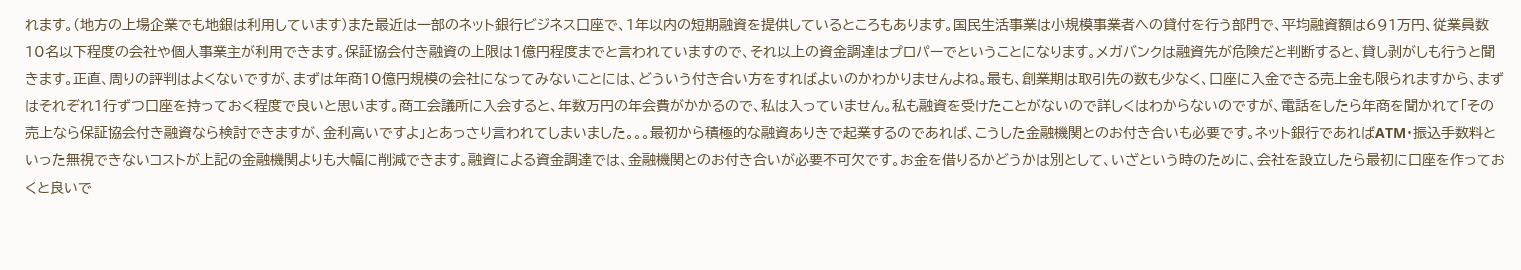れます。(地方の上場企業でも地銀は利用しています)また最近は一部のネット銀行ビジネス口座で、1年以内の短期融資を提供しているところもあります。国民生活事業は小規模事業者への貸付を行う部門で、平均融資額は691万円、従業員数10名以下程度の会社や個人事業主が利用できます。保証協会付き融資の上限は1億円程度までと言われていますので、それ以上の資金調達はプロパーでということになります。メガバンクは融資先が危険だと判断すると、貸し剥がしも行うと聞きます。正直、周りの評判はよくないですが、まずは年商10億円規模の会社になってみないことには、どういう付き合い方をすればよいのかわかりませんよね。最も、創業期は取引先の数も少なく、口座に入金できる売上金も限られますから、まずはそれぞれ1行ずつ口座を持っておく程度で良いと思います。商工会議所に入会すると、年数万円の年会費がかかるので、私は入っていません。私も融資を受けたことがないので詳しくはわからないのですが、電話をしたら年商を聞かれて「その売上なら保証協会付き融資なら検討できますが、金利高いですよ」とあっさり言われてしまいました。。。最初から積極的な融資ありきで起業するのであれば、こうした金融機関とのお付き合いも必要です。ネット銀行であればATM・振込手数料といった無視できないコストが上記の金融機関よりも大幅に削減できます。融資による資金調達では、金融機関とのお付き合いが必要不可欠です。お金を借りるかどうかは別として、いざという時のために、会社を設立したら最初に口座を作っておくと良いで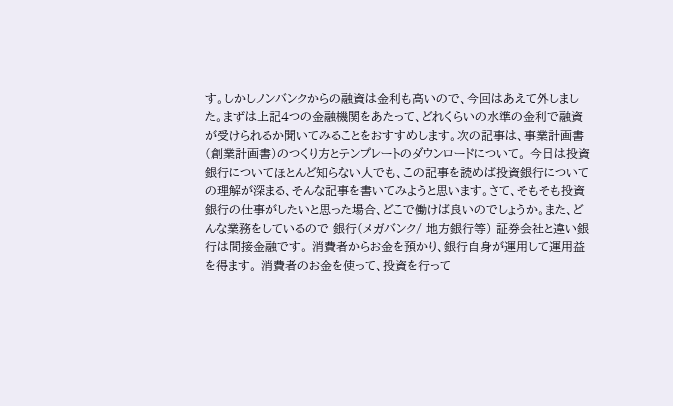す。しかしノンバンクからの融資は金利も高いので、今回はあえて外しました。まずは上記4つの金融機関をあたって、どれくらいの水準の金利で融資が受けられるか聞いてみることをおすすめします。次の記事は、事業計画書(創業計画書)のつくり方とテンプレートのダウンロードについて。 今日は投資銀行についてほとんど知らない人でも、この記事を読めば投資銀行についての理解が深まる、そんな記事を書いてみようと思います。さて、そもそも投資銀行の仕事がしたいと思った場合、どこで働けば良いのでしょうか。また、どんな業務をしているので 銀行(メガバンク/ 地方銀行等) 証券会社と違い銀行は間接金融です。 消費者からお金を預かり、銀行自身が運用して運用益を得ます。 消費者のお金を使って、投資を行って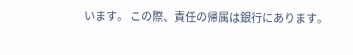います。 この際、責任の帰属は銀行にあります。